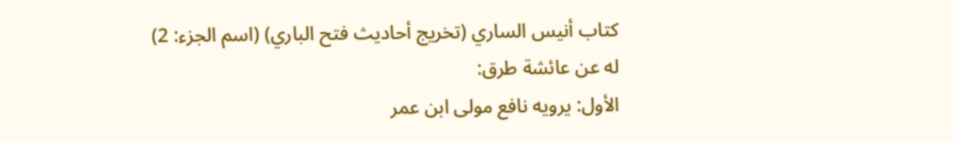كتاب أنيس الساري (تخريج أحاديث فتح الباري) (اسم الجزء: 2)
له عن عائشة طرق:
الأول: يرويه نافع مولى ابن عمر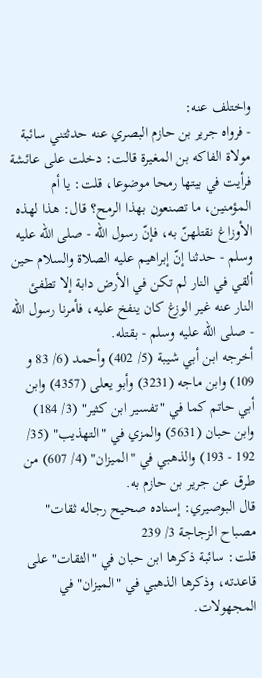واختلف عنه:
- فرواه جرير بن حازم البصري عنه حدثتني سائبة مولاة الفاكه بن المغيرة قالت: دخلت على عائشة فرأيت في بيتها رمحا موضوعا، قلت: يا أم المؤمنين، ما تصنعون بهذا الرمح؟ قال: هذا لهذه الأوزاغ نقتلهنّ به، فإنّ رسول الله - صلى الله عليه وسلم - حدثنا إنّ إبراهيم عليه الصلاة والسلام حين ألقي في النار لم تكن في الأرض دابة إلا تطفئ النار عنه غير الوزغ كان ينفخ عليه، فأمرنا رسول الله - صلى الله عليه وسلم - بقتله.
أخرجه ابن أبي شيبة (5/ 402) وأحمد (6/ 83 و 109) وابن ماجه (3231) وأبو يعلى (4357) وابن أبي حاتم كما في "تفسير ابن كثير" (3/ 184) وابن حبان (5631) والمزي في "التهذيب" (35/ 192 - 193) والذهبي في "الميزان" (4/ 607) من طرق عن جرير بن حازم به.
قال البوصيري: إسناده صحيح رجاله ثقات" مصباح الزجاجة 3/ 239
قلت: سائبة ذكرها ابن حبان في "الثقات" على قاعدته، وذكرها الذهبي في "الميزان" في المجهولات.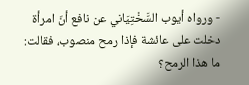- ورواه أيوب السَّخْتِيَاني عن نافع أنّ امرأة دخلت على عائشة فإذا رمح منصوب، فقالت: ما هذا الرمح؟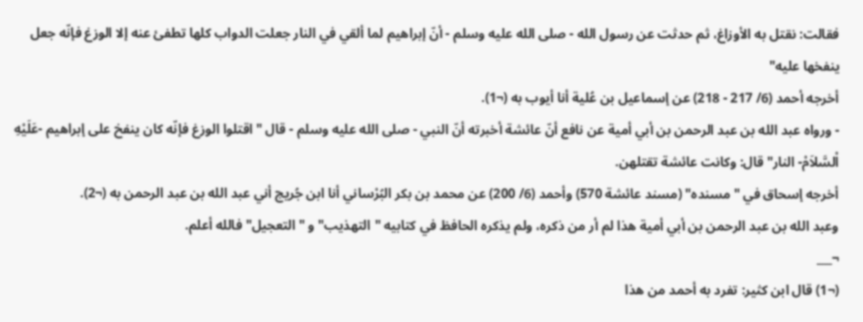فقالت: نقتل به الأوزاغ، ثم حدثت عن رسول الله - صلى الله عليه وسلم - أنّ إبراهيم لما ألقي في النار جعلت الدواب كلها تطفئ عنه إلا الوزغ فإنّه جعل ينفخها عليه"
أخرجه أحمد (6/ 217 - 218) عن إسماعيل بن عُلية أنا أيوب به (¬1).
- ورواه عبد الله بن عبد الرحمن بن أبي أمية عن نافع أنّ عائشة أخبرته أنّ النبي - صلى الله عليه وسلم - قال "اقتلوا الوزغ فإنّه كان ينفخ على إبراهيم -عَلَيْهِ اْلسَّلاَمْ- النار" قال: وكانت عائشة تقتلهن.
أخرجه إسحاق في "مسنده" (مسند عائشة 570) وأحمد (6/ 200) عن محمد بن بكر البُرْساني أنا ابن جُريج أني عبد الله بن عبد الرحمن به (¬2).
وعبد الله بن عبد الرحمن بن أبي أمية هذا لم أر من ذكره، ولم يذكره الحافظ في كتابيه "التهذيب" و "التعجيل" فالله أعلم.
¬___
(¬1) قال ابن كثير: تفرد به أحمد من هذا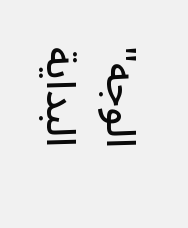الوجه" البداية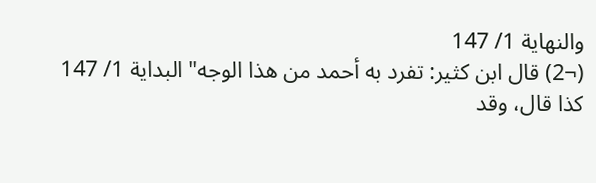والنهاية 1/ 147
(¬2) قال ابن كثير: تفرد به أحمد من هذا الوجه" البداية 1/ 147
كذا قال، وقد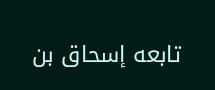تابعه إسحاق بن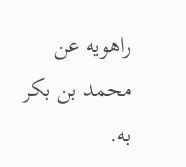راهويه عن محمد بن بكر به.